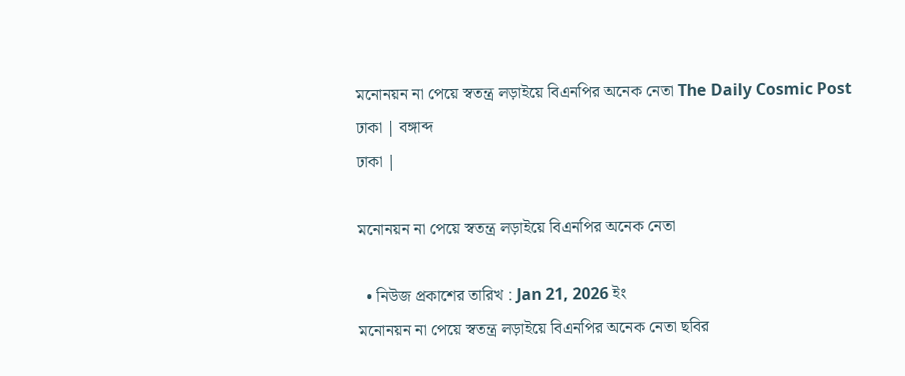মনোনয়ন না পেয়ে স্বতন্ত্র লড়াইয়ে বিএনপির অনেক নেতা The Daily Cosmic Post
ঢাকা | বঙ্গাব্দ
ঢাকা |

মনোনয়ন না পেয়ে স্বতন্ত্র লড়াইয়ে বিএনপির অনেক নেতা

  • নিউজ প্রকাশের তারিখ : Jan 21, 2026 ইং
মনোনয়ন না পেয়ে স্বতন্ত্র লড়াইয়ে বিএনপির অনেক নেতা ছবির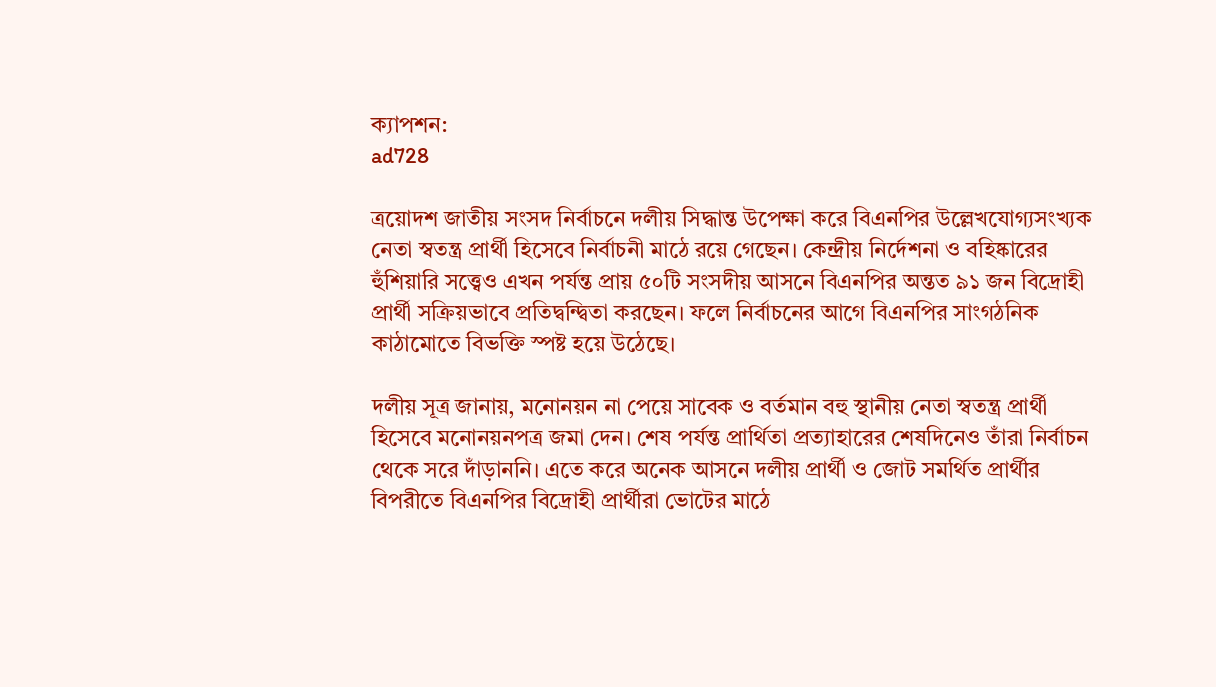ক্যাপশন:
ad728

ত্রয়োদশ জাতীয় সংসদ নির্বাচনে দলীয় সিদ্ধান্ত উপেক্ষা করে বিএনপির উল্লেখযোগ্যসংখ্যক নেতা স্বতন্ত্র প্রার্থী হিসেবে নির্বাচনী মাঠে রয়ে গেছেন। কেন্দ্রীয় নির্দেশনা ও বহিষ্কারের হুঁশিয়ারি সত্ত্বেও এখন পর্যন্ত প্রায় ৫০টি সংসদীয় আসনে বিএনপির অন্তত ৯১ জন বিদ্রোহী প্রার্থী সক্রিয়ভাবে প্রতিদ্বন্দ্বিতা করছেন। ফলে নির্বাচনের আগে বিএনপির সাংগঠনিক কাঠামোতে বিভক্তি স্পষ্ট হয়ে উঠেছে।

দলীয় সূত্র জানায়, মনোনয়ন না পেয়ে সাবেক ও বর্তমান বহু স্থানীয় নেতা স্বতন্ত্র প্রার্থী হিসেবে মনোনয়নপত্র জমা দেন। শেষ পর্যন্ত প্রার্থিতা প্রত্যাহারের শেষদিনেও তাঁরা নির্বাচন থেকে সরে দাঁড়াননি। এতে করে অনেক আসনে দলীয় প্রার্থী ও জোট সমর্থিত প্রার্থীর বিপরীতে বিএনপির বিদ্রোহী প্রার্থীরা ভোটের মাঠে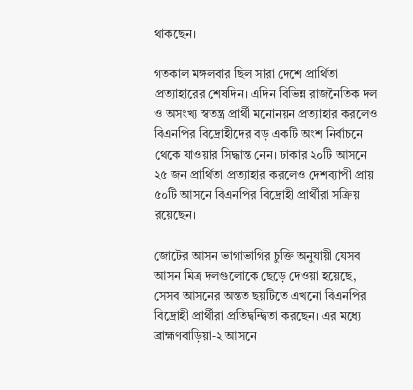থাকছেন।

গতকাল মঙ্গলবার ছিল সারা দেশে প্রার্থিতা প্রত্যাহারের শেষদিন। এদিন বিভিন্ন রাজনৈতিক দল ও অসংখ্য স্বতন্ত্র প্রার্থী মনোনয়ন প্রত্যাহার করলেও বিএনপির বিদ্রোহীদের বড় একটি অংশ নির্বাচনে থেকে যাওয়ার সিদ্ধান্ত নেন। ঢাকার ২০টি আসনে ২৫ জন প্রার্থিতা প্রত্যাহার করলেও দেশব্যাপী প্রায় ৫০টি আসনে বিএনপির বিদ্রোহী প্রার্থীরা সক্রিয় রয়েছেন।

জোটের আসন ভাগাভাগির চুক্তি অনুযায়ী যেসব আসন মিত্র দলগুলোকে ছেড়ে দেওয়া হয়েছে, সেসব আসনের অন্তত ছয়টিতে এখনো বিএনপির বিদ্রোহী প্রার্থীরা প্রতিদ্বন্দ্বিতা করছেন। এর মধ্যে ব্রাহ্মণবাড়িয়া-২ আসনে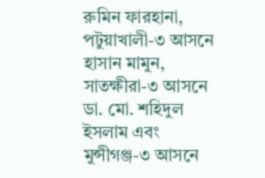রুমিন ফারহানা, পটুয়াখালী-৩ আসনে হাসান মামুন, সাতক্ষীরা-৩ আসনে ডা. মো. শহিদুল ইসলাম এবং মুন্সীগঞ্জ-৩ আসনে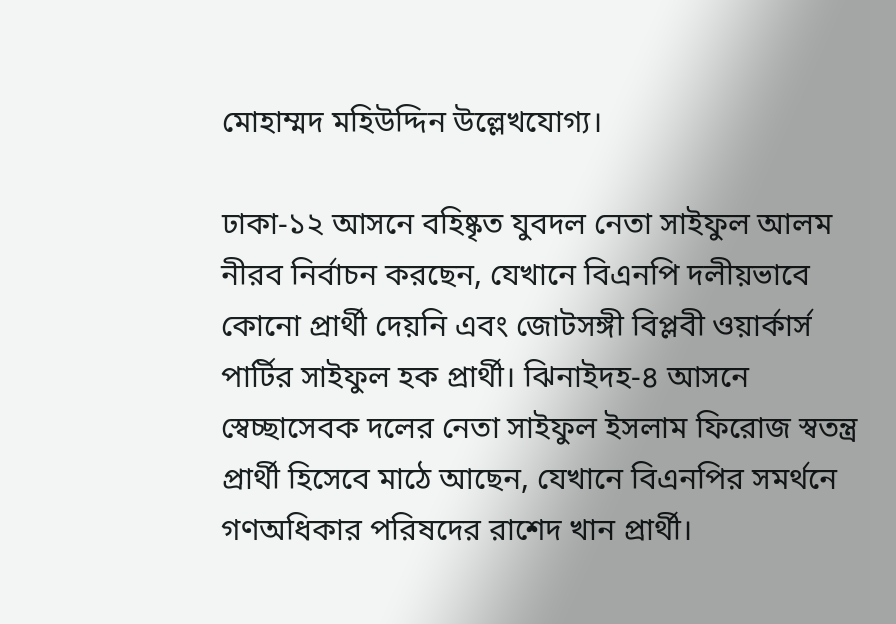মোহাম্মদ মহিউদ্দিন উল্লেখযোগ্য।

ঢাকা-১২ আসনে বহিষ্কৃত যুবদল নেতা সাইফুল আলম নীরব নির্বাচন করছেন, যেখানে বিএনপি দলীয়ভাবে কোনো প্রার্থী দেয়নি এবং জোটসঙ্গী বিপ্লবী ওয়ার্কার্স পার্টির সাইফুল হক প্রার্থী। ঝিনাইদহ-৪ আসনে স্বেচ্ছাসেবক দলের নেতা সাইফুল ইসলাম ফিরোজ স্বতন্ত্র প্রার্থী হিসেবে মাঠে আছেন, যেখানে বিএনপির সমর্থনে গণঅধিকার পরিষদের রাশেদ খান প্রার্থী।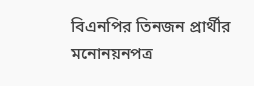বিএনপির তিনজন প্রার্থীর মনোনয়নপত্র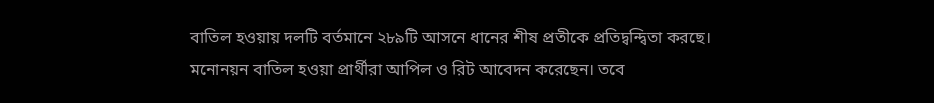বাতিল হওয়ায় দলটি বর্তমানে ২৮৯টি আসনে ধানের শীষ প্রতীকে প্রতিদ্বন্দ্বিতা করছে। মনোনয়ন বাতিল হওয়া প্রার্থীরা আপিল ও রিট আবেদন করেছেন। তবে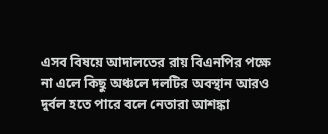এসব বিষয়ে আদালতের রায় বিএনপির পক্ষে না এলে কিছু অঞ্চলে দলটির অবস্থান আরও দুর্বল হতে পারে বলে নেতারা আশঙ্কা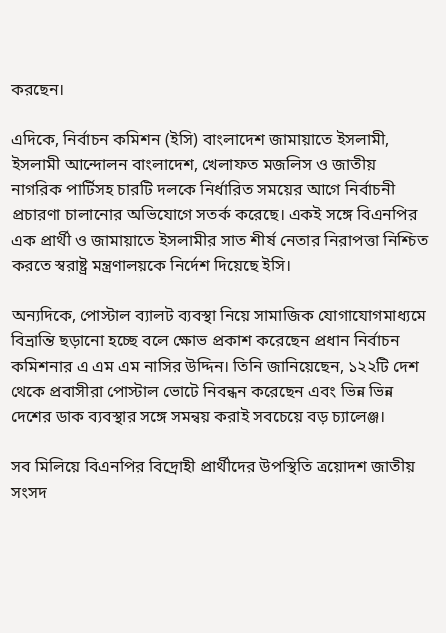করছেন।

এদিকে, নির্বাচন কমিশন (ইসি) বাংলাদেশ জামায়াতে ইসলামী, ইসলামী আন্দোলন বাংলাদেশ, খেলাফত মজলিস ও জাতীয় নাগরিক পার্টিসহ চারটি দলকে নির্ধারিত সময়ের আগে নির্বাচনী প্রচারণা চালানোর অভিযোগে সতর্ক করেছে। একই সঙ্গে বিএনপির এক প্রার্থী ও জামায়াতে ইসলামীর সাত শীর্ষ নেতার নিরাপত্তা নিশ্চিত করতে স্বরাষ্ট্র মন্ত্রণালয়কে নির্দেশ দিয়েছে ইসি।

অন্যদিকে, পোস্টাল ব্যালট ব্যবস্থা নিয়ে সামাজিক যোগাযোগমাধ্যমে বিভ্রান্তি ছড়ানো হচ্ছে বলে ক্ষোভ প্রকাশ করেছেন প্রধান নির্বাচন কমিশনার এ এম এম নাসির উদ্দিন। তিনি জানিয়েছেন, ১২২টি দেশ থেকে প্রবাসীরা পোস্টাল ভোটে নিবন্ধন করেছেন এবং ভিন্ন ভিন্ন দেশের ডাক ব্যবস্থার সঙ্গে সমন্বয় করাই সবচেয়ে বড় চ্যালেঞ্জ।

সব মিলিয়ে বিএনপির বিদ্রোহী প্রার্থীদের উপস্থিতি ত্রয়োদশ জাতীয় সংসদ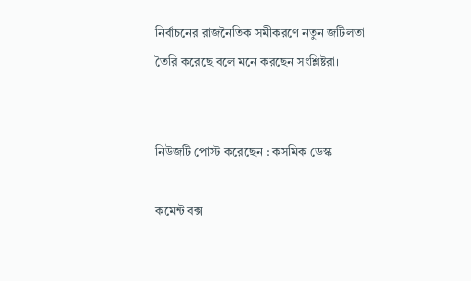নির্বাচনের রাজনৈতিক সমীকরণে নতুন জটিলতা তৈরি করেছে বলে মনে করছেন সংশ্লিষ্টরা।


নিউজটি পোস্ট করেছেন : কসমিক ডেস্ক

কমেন্ট বক্স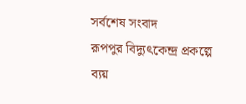সর্বশেষ সংবাদ
রূপপুর বিদ্যুৎকেন্দ্র প্রকল্পে ব্যয়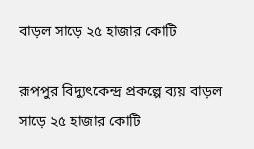বাড়ল সাড়ে ২৫ হাজার কোটি

রূপপুর বিদ্যুৎকেন্দ্র প্রকল্পে ব্যয় বাড়ল সাড়ে ২৫ হাজার কোটি